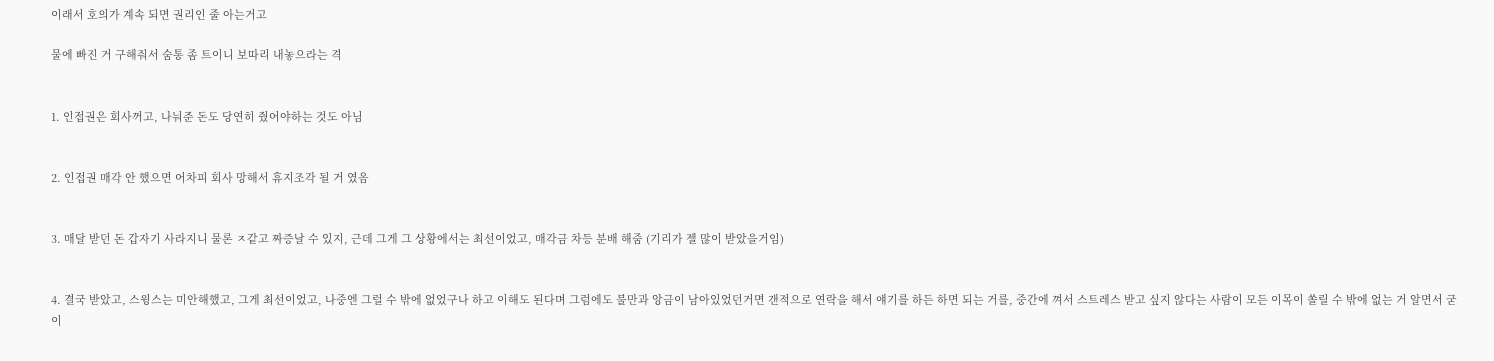이래서 호의가 계속 되면 권리인 줄 아는거고

물에 빠진 거 구해줘서 숨통 좀 트이니 보따리 내놓으라는 격


1. 인접권은 회사꺼고, 나눠준 돈도 당연히 줬어야하는 것도 아님


2. 인접권 매각 안 했으면 어차피 회사 망해서 휴지조각 될 거 였음


3. 매달 받던 돈 갑자기 사라지니 물론 ㅈ같고 짜증날 수 있지, 근데 그게 그 상황에서는 최선이었고, 매각금 차등 분배 해줌 (기리가 젤 많이 받았을거임)


4. 결국 받았고, 스윙스는 미안해했고, 그게 최선이었고, 나중엔 그럴 수 밖에 없었구나 하고 이해도 된다며 그럼에도 불만과 앙금이 남아있었던거면 갠적으로 연락을 해서 얘기를 하든 하면 되는 거를, 중간에 껴서 스트레스 받고 싶지 않다는 사람이 모든 이목이 쏠릴 수 밖에 없는 거 알면서 굳이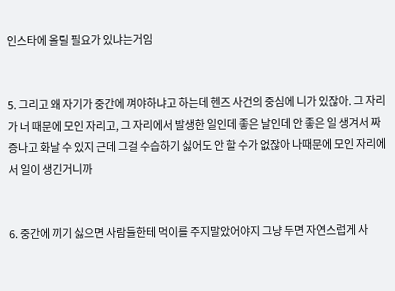인스타에 올릴 필요가 있냐는거임


5. 그리고 왜 자기가 중간에 껴야하냐고 하는데 헨즈 사건의 중심에 니가 있잖아. 그 자리가 너 때문에 모인 자리고, 그 자리에서 발생한 일인데 좋은 날인데 안 좋은 일 생겨서 짜증나고 화날 수 있지 근데 그걸 수습하기 싫어도 안 할 수가 없잖아 나때문에 모인 자리에서 일이 생긴거니까


6. 중간에 끼기 싫으면 사람들한테 먹이를 주지말았어야지 그냥 두면 자연스럽게 사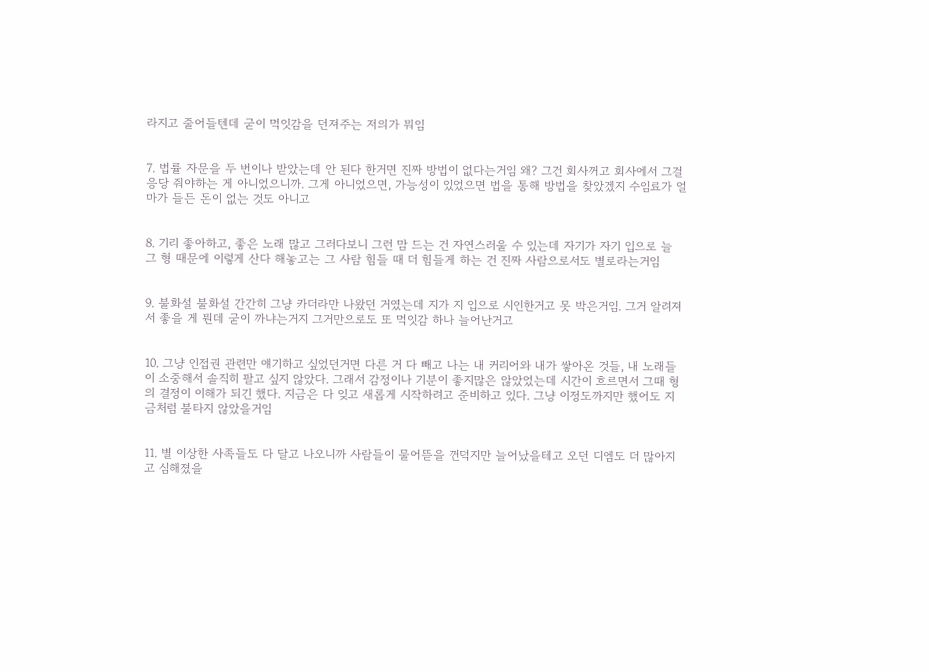라지고 줄어들텐데 굳이 먹잇감을 던져주는 저의가 뭐임


7. 법률 자문을 두 번이나 받았는데 안 된다 한거면 진짜 방법이 없다는거임 왜? 그건 회사꺼고 회사에서 그걸 응당 줘야하는 게 아니었으니까. 그게 아니었으면, 가능성이 있었으면 법을 통해 방법을 찾았겠지 수임료가 얼마가 들든 돈이 없는 것도 아니고


8. 기리 좋아하고, 좋은 노래 많고 그러다보니 그런 맘 드는 건 자연스러울 수 있는데 자기가 자기 입으로 늘 그 형 때문에 이렇게 산다 해놓고는 그 사람 힘들 때 더 힘들게 하는 건 진짜 사람으로서도 별로라는거임


9. 불화설 불화설 간간히 그냥 카더라만 나왔던 거였는데 지가 지 입으로 시인한거고 못 박은거임. 그거 알려져서 좋을 게 뭔데 굳이 까냐는거지 그거만으로도 또 먹잇감 하나 늘어난거고


10. 그냥 인접권 관련만 얘기하고 싶었던거면 다른 거 다 빼고 나는 내 커리어와 내가 쌓아온 것들, 내 노래들이 소중해서 솔직히 팔고 싶지 않았다. 그래서 감정이나 기분이 좋지많은 않았었는데 시간이 흐르면서 그때 형의 결정이 이해가 되긴 했다. 지금은 다 잊고 새롭게 시작하려고 준비하고 있다. 그냥 이정도까지만 했어도 지금처럼 불타지 않았을거임


11. 별 이상한 사족들도 다 달고 나오니까 사람들이 물어뜯을 껀덕지만 늘어났을테고 오던 디엠도 더 많아지고 심해졌을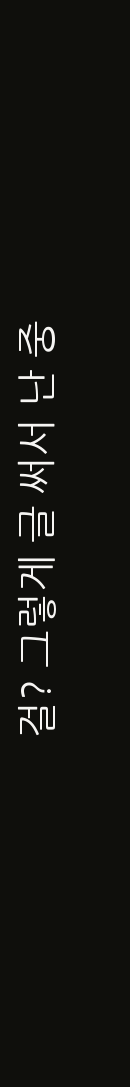걸? 그렇게 글 써서 난 중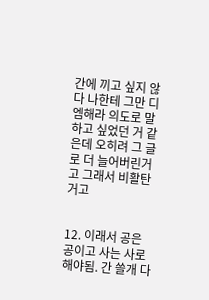간에 끼고 싶지 않다 나한테 그만 디엠해라 의도로 말하고 싶었던 거 같은데 오히려 그 글로 더 늘어버린거고 그래서 비활탄거고


12. 이래서 공은 공이고 사는 사로 해야됨. 간 쓸개 다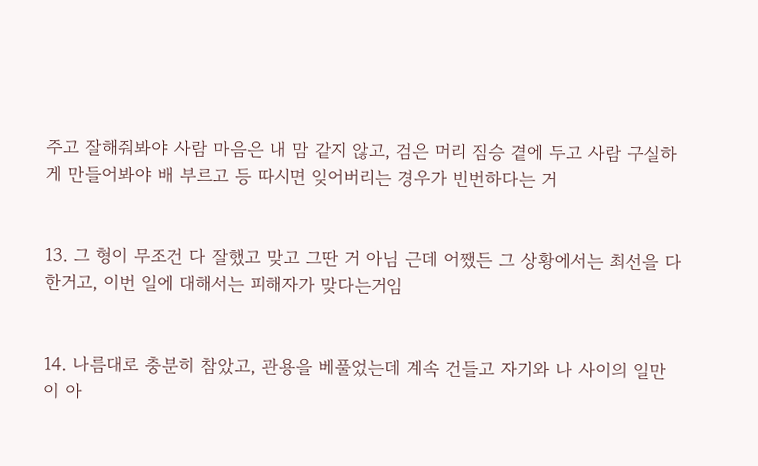주고 잘해줘봐야 사람 마음은 내 맘 같지 않고, 검은 머리 짐승 곁에 두고 사람 구실하게 만들어봐야 배 부르고 등 따시면 잊어버리는 경우가 빈번하다는 거


13. 그 형이 무조건 다 잘했고 맞고 그딴 거 아님 근데 어쨌든 그 상황에서는 최선을 다한거고, 이번 일에 대해서는 피해자가 맞다는거임


14. 나름대로 충분히 참았고, 관용을 베풀었는데 계속 건들고 자기와 나 사이의 일만이 아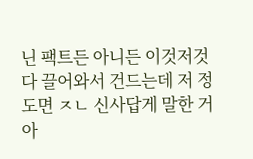닌 팩트든 아니든 이것저것 다 끌어와서 건드는데 저 정도면 ㅈㄴ 신사답게 말한 거 아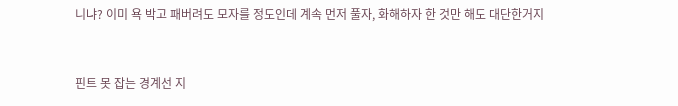니냐? 이미 욕 박고 패버려도 모자를 정도인데 계속 먼저 풀자, 화해하자 한 것만 해도 대단한거지


핀트 못 잡는 경계선 지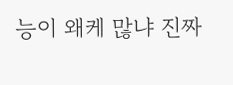능이 왜케 많냐 진짜